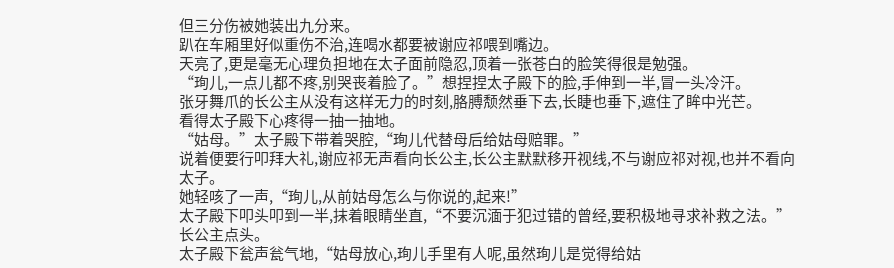但三分伤被她装出九分来。
趴在车厢里好似重伤不治,连喝水都要被谢应祁喂到嘴边。
天亮了,更是毫无心理负担地在太子面前隐忍,顶着一张苍白的脸笑得很是勉强。
“珣儿,一点儿都不疼,别哭丧着脸了。”想捏捏太子殿下的脸,手伸到一半,冒一头冷汗。
张牙舞爪的长公主从没有这样无力的时刻,胳膊颓然垂下去,长睫也垂下,遮住了眸中光芒。
看得太子殿下心疼得一抽一抽地。
“姑母。”太子殿下带着哭腔,“珣儿代替母后给姑母赔罪。”
说着便要行叩拜大礼,谢应祁无声看向长公主,长公主默默移开视线,不与谢应祁对视,也并不看向太子。
她轻咳了一声,“珣儿,从前姑母怎么与你说的,起来!”
太子殿下叩头叩到一半,抹着眼睛坐直,“不要沉湎于犯过错的曾经,要积极地寻求补救之法。”
长公主点头。
太子殿下瓮声瓮气地,“姑母放心,珣儿手里有人呢,虽然珣儿是觉得给姑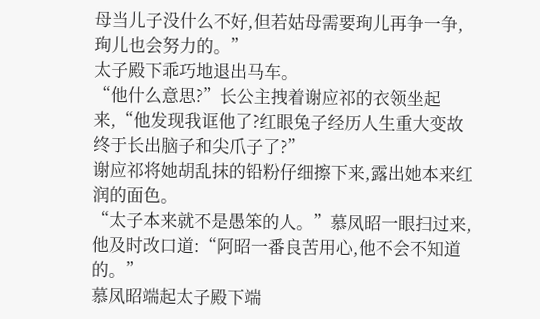母当儿子没什么不好,但若姑母需要珣儿再争一争,珣儿也会努力的。”
太子殿下乖巧地退出马车。
“他什么意思?”长公主拽着谢应祁的衣领坐起来,“他发现我诓他了?红眼兔子经历人生重大变故终于长出脑子和尖爪子了?”
谢应祁将她胡乱抹的铅粉仔细擦下来,露出她本来红润的面色。
“太子本来就不是愚笨的人。”慕凤昭一眼扫过来,他及时改口道:“阿昭一番良苦用心,他不会不知道的。”
慕凤昭端起太子殿下端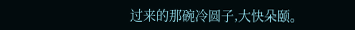过来的那碗冷圆子,大快朵颐。